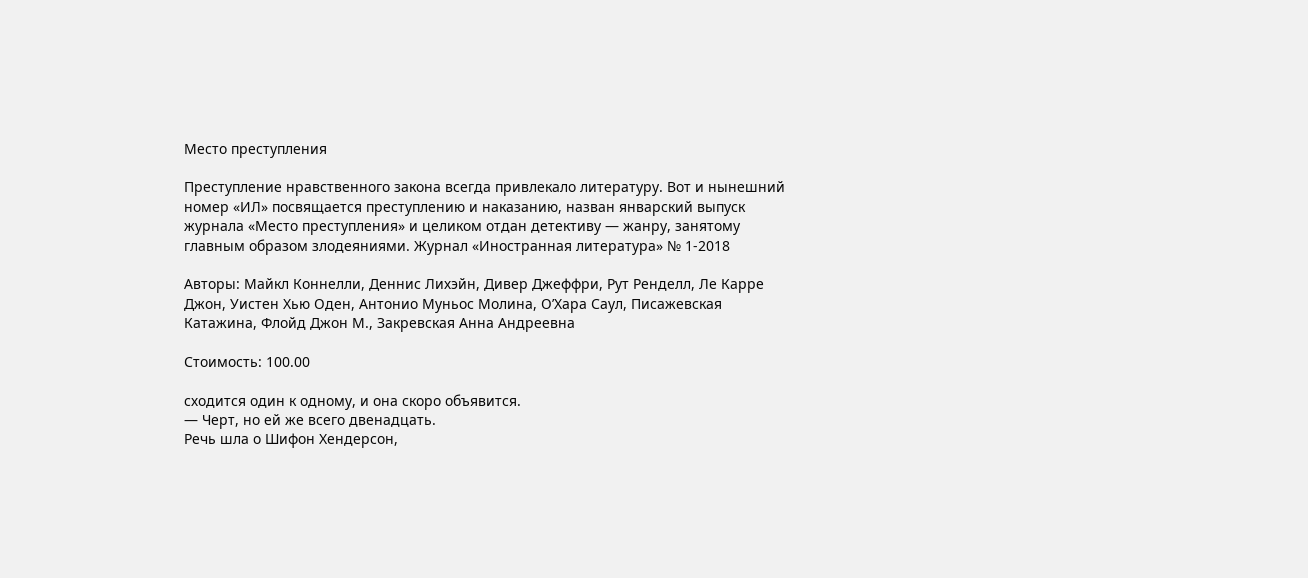Место преступления

Преступление нравственного закона всегда привлекало литературу. Вот и нынешний номер «ИЛ» посвящается преступлению и наказанию, назван январский выпуск журнала «Место преступления» и целиком отдан детективу — жанру, занятому главным образом злодеяниями. Журнал «Иностранная литература» № 1-2018

Авторы: Майкл Коннелли, Деннис Лихэйн, Дивер Джеффри, Рут Ренделл, Ле Карре Джон, Уистен Хью Оден, Антонио Муньос Молина, О’Хара Саул, Писажевская Катажина, Флойд Джон М., Закревская Анна Андреевна

Стоимость: 100.00

сходится один к одному, и она скоро объявится.
— Черт, но ей же всего двенадцать.
Речь шла о Шифон Хендерсон,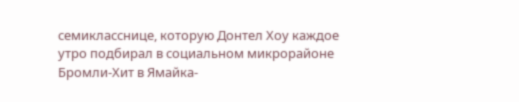семикласснице, которую Донтел Хоу каждое утро подбирал в социальном микрорайоне Бромли-Хит в Ямайка-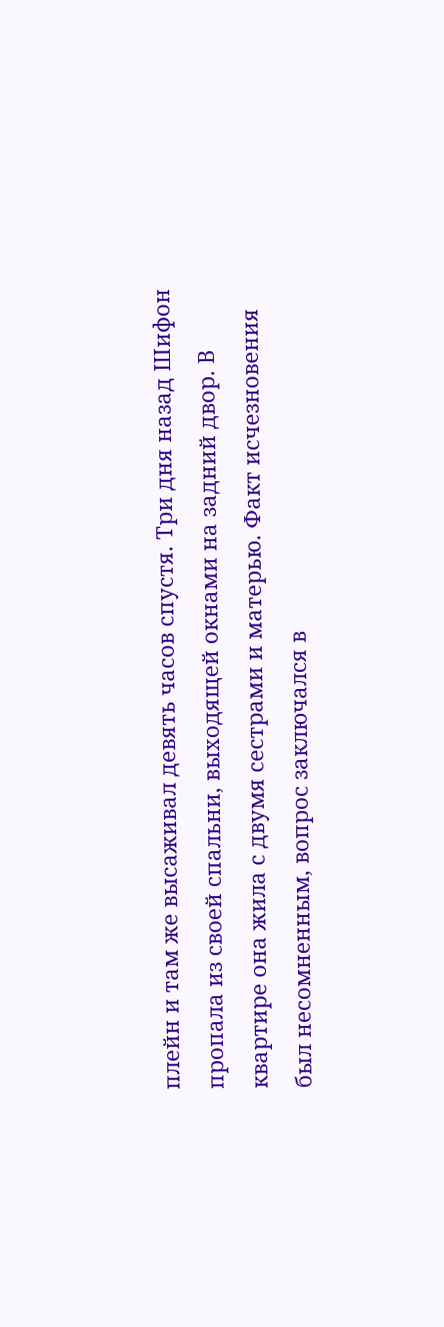плейн и там же высаживал девять часов спустя. Три дня назад Шифон пропала из своей спальни, выходящей окнами на задний двор. В квартире она жила с двумя сестрами и матерью. Факт исчезновения был несомненным, вопрос заключался в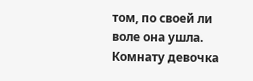том, по своей ли воле она ушла. Комнату девочка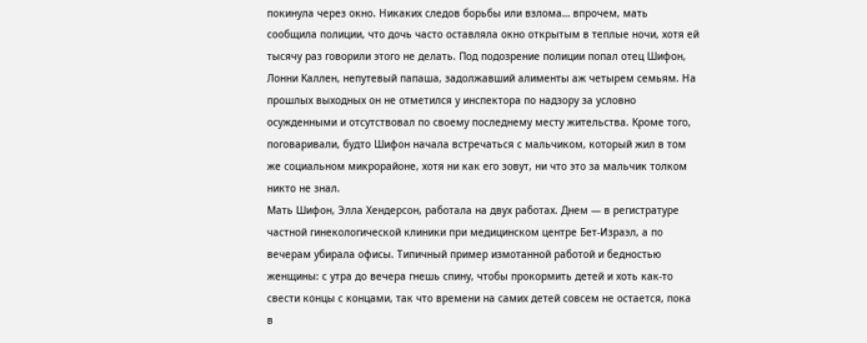покинула через окно. Никаких следов борьбы или взлома… впрочем, мать сообщила полиции, что дочь часто оставляла окно открытым в теплые ночи, хотя ей тысячу раз говорили этого не делать. Под подозрение полиции попал отец Шифон, Лонни Каллен, непутевый папаша, задолжавший алименты аж четырем семьям. На прошлых выходных он не отметился у инспектора по надзору за условно осужденными и отсутствовал по своему последнему месту жительства. Кроме того, поговаривали, будто Шифон начала встречаться с мальчиком, который жил в том же социальном микрорайоне, хотя ни как его зовут, ни что это за мальчик толком никто не знал.
Мать Шифон, Элла Хендерсон, работала на двух работах. Днем — в регистратуре частной гинекологической клиники при медицинском центре Бет-Израэл, а по вечерам убирала офисы. Типичный пример измотанной работой и бедностью женщины: с утра до вечера гнешь спину, чтобы прокормить детей и хоть как-то свести концы с концами, так что времени на самих детей совсем не остается, пока в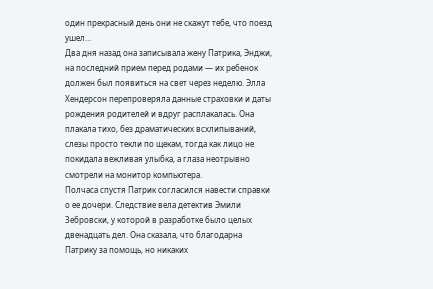один прекрасный день они не скажут тебе, что поезд ушел…
Два дня назад она записывала жену Патрика, Энджи, на последний прием перед родами — их ребенок должен был появиться на свет через неделю. Элла Хендерсон перепроверяла данные страховки и даты рождения родителей и вдруг расплакалась. Она плакала тихо, без драматических всхлипываний, слезы просто текли по щекам, тогда как лицо не покидала вежливая улыбка, а глаза неотрывно смотрели на монитор компьютера.
Полчаса спустя Патрик согласился навести справки о ее дочери. Следствие вела детектив Эмили Зебровски, у которой в разработке было целых двенадцать дел. Она сказала, что благодарна Патрику за помощь, но никаких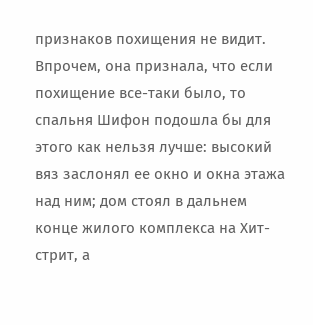признаков похищения не видит. Впрочем, она признала, что если похищение все-таки было, то спальня Шифон подошла бы для этого как нельзя лучше: высокий вяз заслонял ее окно и окна этажа над ним; дом стоял в дальнем конце жилого комплекса на Хит-стрит, а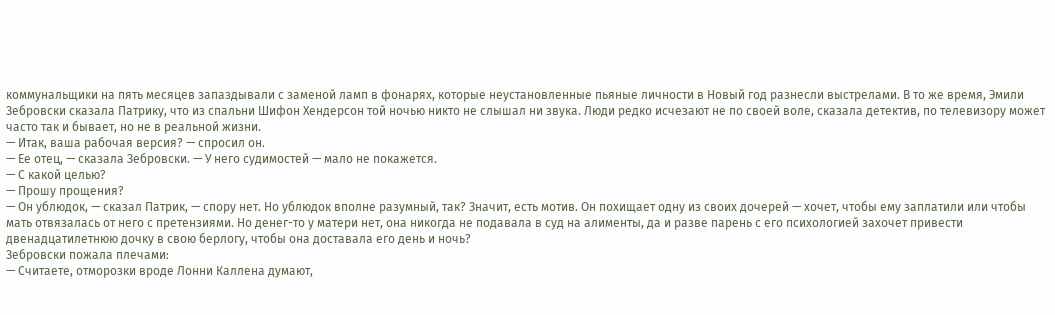коммунальщики на пять месяцев запаздывали с заменой ламп в фонарях, которые неустановленные пьяные личности в Новый год разнесли выстрелами. В то же время, Эмили Зебровски сказала Патрику, что из спальни Шифон Хендерсон той ночью никто не слышал ни звука. Люди редко исчезают не по своей воле, сказала детектив, по телевизору может часто так и бывает, но не в реальной жизни.
— Итак, ваша рабочая версия? — спросил он.
— Ее отец, — сказала Зебровски. — У него судимостей — мало не покажется.
— С какой целью?
— Прошу прощения?
— Он ублюдок, — сказал Патрик, — спору нет. Но ублюдок вполне разумный, так? Значит, есть мотив. Он похищает одну из своих дочерей — хочет, чтобы ему заплатили или чтобы мать отвязалась от него с претензиями. Но денег-то у матери нет, она никогда не подавала в суд на алименты, да и разве парень с его психологией захочет привести двенадцатилетнюю дочку в свою берлогу, чтобы она доставала его день и ночь?
Зебровски пожала плечами:
— Считаете, отморозки вроде Лонни Каллена думают,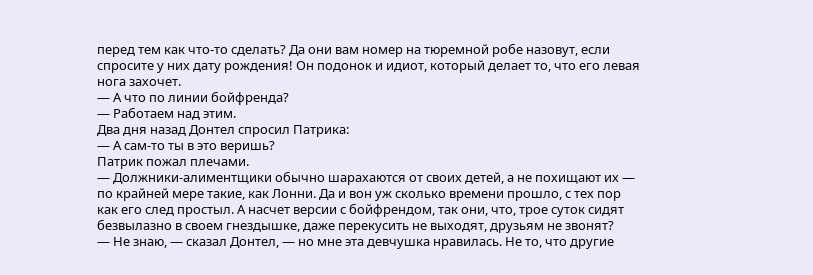перед тем как что-то сделать? Да они вам номер на тюремной робе назовут, если спросите у них дату рождения! Он подонок и идиот, который делает то, что его левая нога захочет.
— А что по линии бойфренда?
— Работаем над этим.
Два дня назад Донтел спросил Патрика:
— А сам-то ты в это веришь?
Патрик пожал плечами.
— Должники-алиментщики обычно шарахаются от своих детей, а не похищают их — по крайней мере такие, как Лонни. Да и вон уж сколько времени прошло, с тех пор как его след простыл. А насчет версии с бойфрендом, так они, что, трое суток сидят безвылазно в своем гнездышке, даже перекусить не выходят, друзьям не звонят?
— Не знаю, — сказал Донтел, — но мне эта девчушка нравилась. Не то, что другие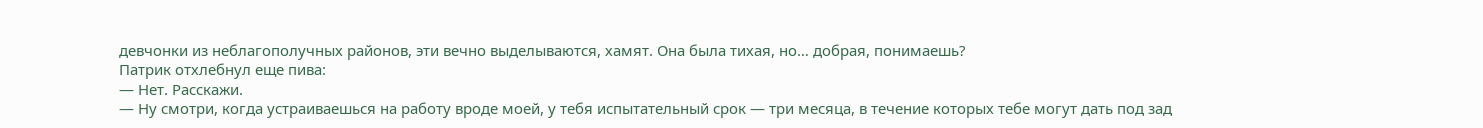девчонки из неблагополучных районов, эти вечно выделываются, хамят. Она была тихая, но… добрая, понимаешь?
Патрик отхлебнул еще пива:
— Нет. Расскажи.
— Ну смотри, когда устраиваешься на работу вроде моей, у тебя испытательный срок — три месяца, в течение которых тебе могут дать под зад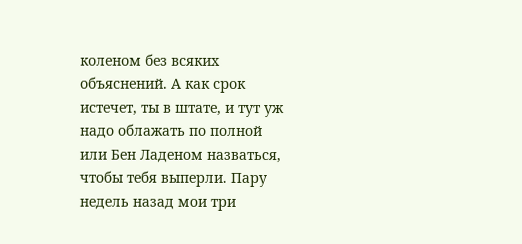коленом без всяких объяснений. А как срок истечет, ты в штате, и тут уж надо облажать по полной или Бен Ладеном назваться, чтобы тебя выперли. Пару недель назад мои три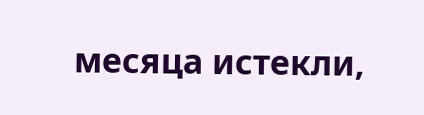месяца истекли,